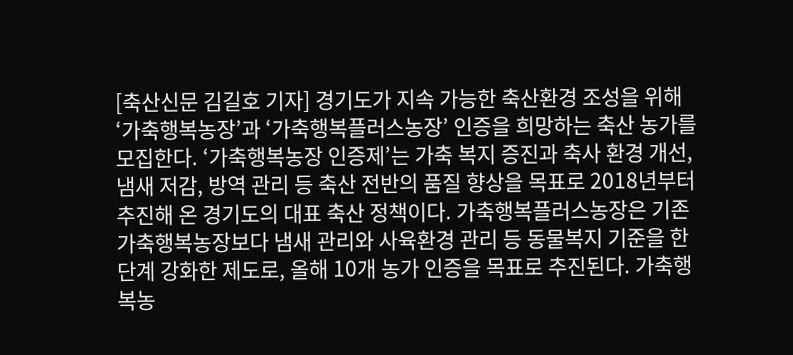[축산신문 김길호 기자] 경기도가 지속 가능한 축산환경 조성을 위해 ‘가축행복농장’과 ‘가축행복플러스농장’ 인증을 희망하는 축산 농가를 모집한다. ‘가축행복농장 인증제’는 가축 복지 증진과 축사 환경 개선, 냄새 저감, 방역 관리 등 축산 전반의 품질 향상을 목표로 2018년부터 추진해 온 경기도의 대표 축산 정책이다. 가축행복플러스농장은 기존 가축행복농장보다 냄새 관리와 사육환경 관리 등 동물복지 기준을 한 단계 강화한 제도로, 올해 10개 농가 인증을 목표로 추진된다. 가축행복농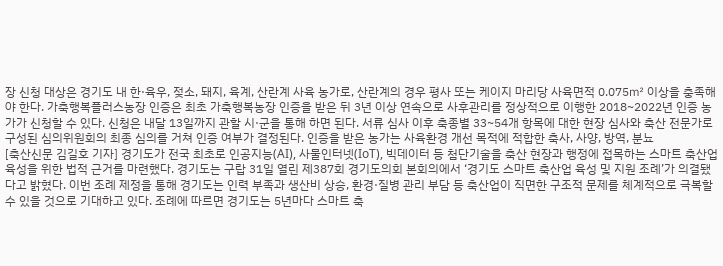장 신청 대상은 경기도 내 한·육우, 젖소, 돼지, 육계, 산란계 사육 농가로, 산란계의 경우 평사 또는 케이지 마리당 사육면적 0.075㎡ 이상을 충족해야 한다. 가축행복플러스농장 인증은 최초 가축행복농장 인증을 받은 뒤 3년 이상 연속으로 사후관리를 정상적으로 이행한 2018~2022년 인증 농가가 신청할 수 있다. 신청은 내달 13일까지 관할 시·군을 통해 하면 된다. 서류 심사 이후 축종별 33~54개 항목에 대한 현장 심사와 축산 전문가로 구성된 심의위원회의 최종 심의를 거쳐 인증 여부가 결정된다. 인증을 받은 농가는 사육환경 개선 목적에 적합한 축사, 사양, 방역, 분뇨
[축산신문 김길호 기자] 경기도가 전국 최초로 인공지능(AI), 사물인터넷(IoT), 빅데이터 등 첨단기술을 축산 현장과 행정에 접목하는 스마트 축산업 육성을 위한 법적 근거를 마련했다. 경기도는 구랍 31일 열린 제387회 경기도의회 본회의에서 ‘경기도 스마트 축산업 육성 및 지원 조례’가 의결됐다고 밝혔다. 이번 조례 제정을 통해 경기도는 인력 부족과 생산비 상승, 환경·질병 관리 부담 등 축산업이 직면한 구조적 문제를 체계적으로 극복할 수 있을 것으로 기대하고 있다. 조례에 따르면 경기도는 5년마다 스마트 축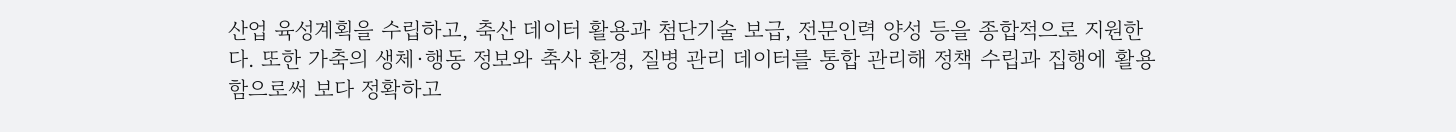산업 육성계획을 수립하고, 축산 데이터 활용과 첨단기술 보급, 전문인력 양성 등을 종합적으로 지원한다. 또한 가축의 생체·행동 정보와 축사 환경, 질병 관리 데이터를 통합 관리해 정책 수립과 집행에 활용함으로써 보다 정확하고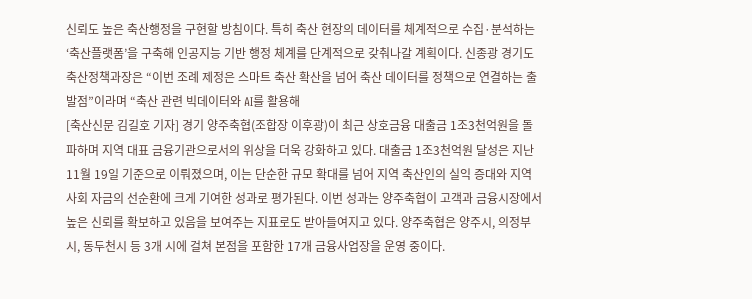신뢰도 높은 축산행정을 구현할 방침이다. 특히 축산 현장의 데이터를 체계적으로 수집·분석하는 ‘축산플랫폼’을 구축해 인공지능 기반 행정 체계를 단계적으로 갖춰나갈 계획이다. 신종광 경기도 축산정책과장은 “이번 조례 제정은 스마트 축산 확산을 넘어 축산 데이터를 정책으로 연결하는 출발점”이라며 “축산 관련 빅데이터와 AI를 활용해
[축산신문 김길호 기자] 경기 양주축협(조합장 이후광)이 최근 상호금융 대출금 1조3천억원을 돌파하며 지역 대표 금융기관으로서의 위상을 더욱 강화하고 있다. 대출금 1조3천억원 달성은 지난 11월 19일 기준으로 이뤄졌으며, 이는 단순한 규모 확대를 넘어 지역 축산인의 실익 증대와 지역사회 자금의 선순환에 크게 기여한 성과로 평가된다. 이번 성과는 양주축협이 고객과 금융시장에서 높은 신뢰를 확보하고 있음을 보여주는 지표로도 받아들여지고 있다. 양주축협은 양주시, 의정부시, 동두천시 등 3개 시에 걸쳐 본점을 포함한 17개 금융사업장을 운영 중이다.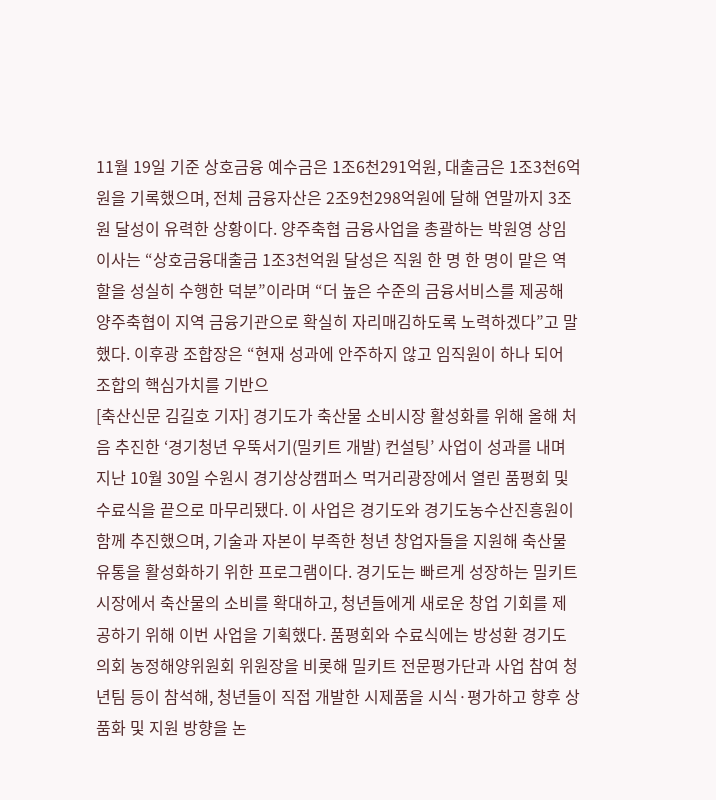11월 19일 기준 상호금융 예수금은 1조6천291억원, 대출금은 1조3천6억원을 기록했으며, 전체 금융자산은 2조9천298억원에 달해 연말까지 3조원 달성이 유력한 상황이다. 양주축협 금융사업을 총괄하는 박원영 상임이사는 “상호금융대출금 1조3천억원 달성은 직원 한 명 한 명이 맡은 역할을 성실히 수행한 덕분”이라며 “더 높은 수준의 금융서비스를 제공해 양주축협이 지역 금융기관으로 확실히 자리매김하도록 노력하겠다”고 말했다. 이후광 조합장은 “현재 성과에 안주하지 않고 임직원이 하나 되어 조합의 핵심가치를 기반으
[축산신문 김길호 기자] 경기도가 축산물 소비시장 활성화를 위해 올해 처음 추진한 ‘경기청년 우뚝서기(밀키트 개발) 컨설팅’ 사업이 성과를 내며 지난 10월 30일 수원시 경기상상캠퍼스 먹거리광장에서 열린 품평회 및 수료식을 끝으로 마무리됐다. 이 사업은 경기도와 경기도농수산진흥원이 함께 추진했으며, 기술과 자본이 부족한 청년 창업자들을 지원해 축산물 유통을 활성화하기 위한 프로그램이다. 경기도는 빠르게 성장하는 밀키트 시장에서 축산물의 소비를 확대하고, 청년들에게 새로운 창업 기회를 제공하기 위해 이번 사업을 기획했다. 품평회와 수료식에는 방성환 경기도의회 농정해양위원회 위원장을 비롯해 밀키트 전문평가단과 사업 참여 청년팀 등이 참석해, 청년들이 직접 개발한 시제품을 시식·평가하고 향후 상품화 및 지원 방향을 논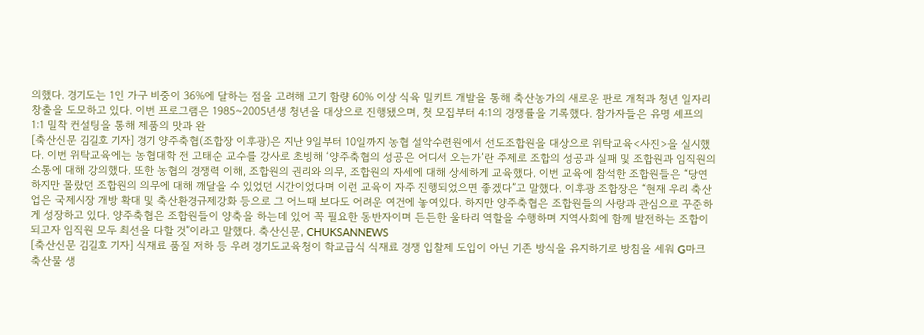의했다. 경기도는 1인 가구 비중이 36%에 달하는 점을 고려해 고기 함량 60% 이상 식육 밀키트 개발을 통해 축산농가의 새로운 판로 개척과 청년 일자리 창출을 도모하고 있다. 이번 프로그램은 1985~2005년생 청년을 대상으로 진행됐으며, 첫 모집부터 4:1의 경쟁률을 기록했다. 참가자들은 유명 셰프의 1:1 밀착 컨설팅을 통해 제품의 맛과 완
[축산신문 김길호 기자] 경기 양주축협(조합장 이후광)은 지난 9일부터 10일까지 농협 설악수련원에서 선도조합원을 대상으로 위탁교육<사진>을 실시했다. 이번 위탁교육에는 농협대학 전 고태순 교수를 강사로 초빙해 ‘양주축협의 성공은 어디서 오는가’란 주제로 조합의 성공과 실패 및 조합원과 임직원의 소통에 대해 강의했다. 또한 농협의 경쟁력 이해, 조합원의 권리와 의무, 조합원의 자세에 대해 상세하게 교육했다. 이번 교육에 참석한 조합원들은 “당연하지만 몰랐던 조합원의 의무에 대해 깨달을 수 있었던 시간이었다며 이런 교육이 자주 진행되었으면 좋겠다”고 말했다. 이후광 조합장은 “현재 우리 축산업은 국제시장 개방 확대 및 축산환경규제강화 등으로 그 어느때 보다도 어려운 여건에 놓여있다. 하지만 양주축협은 조합원들의 사랑과 관심으로 꾸준하게 성장하고 있다. 양주축협은 조합원들이 양축을 하는데 있어 꼭 필요한 동반자이며 든든한 울타리 역할을 수행하며 지역사회에 함께 발전하는 조합이 되고자 임직원 모두 최선을 다할 것”이라고 말했다. 축산신문, CHUKSANNEWS
[축산신문 김길호 기자] 식재료 품질 저하 등 우려 경기도교육청이 학교급식 식재료 경쟁 입찰제 도입이 아닌 기존 방식을 유지하기로 방침을 세워 G마크 축산물 생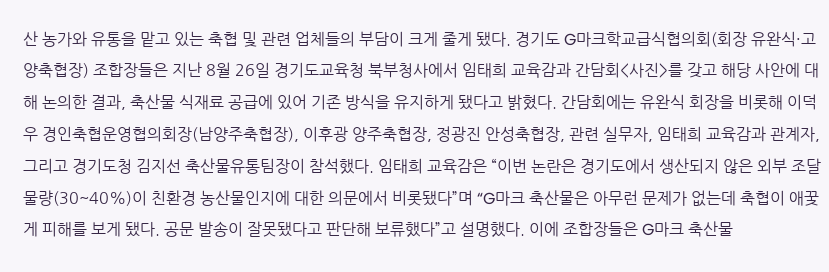산 농가와 유통을 맡고 있는 축협 및 관련 업체들의 부담이 크게 줄게 됐다. 경기도 G마크학교급식협의회(회장 유완식·고양축협장) 조합장들은 지난 8월 26일 경기도교육청 북부청사에서 임태희 교육감과 간담회<사진>를 갖고 해당 사안에 대해 논의한 결과, 축산물 식재료 공급에 있어 기존 방식을 유지하게 됐다고 밝혔다. 간담회에는 유완식 회장을 비롯해 이덕우 경인축협운영협의회장(남양주축협장), 이후광 양주축협장, 정광진 안성축협장, 관련 실무자, 임태희 교육감과 관계자, 그리고 경기도청 김지선 축산물유통팀장이 참석했다. 임태희 교육감은 “이번 논란은 경기도에서 생산되지 않은 외부 조달 물량(30~40%)이 친환경 농산물인지에 대한 의문에서 비롯됐다”며 “G마크 축산물은 아무런 문제가 없는데 축협이 애꿎게 피해를 보게 됐다. 공문 발송이 잘못됐다고 판단해 보류했다”고 설명했다. 이에 조합장들은 G마크 축산물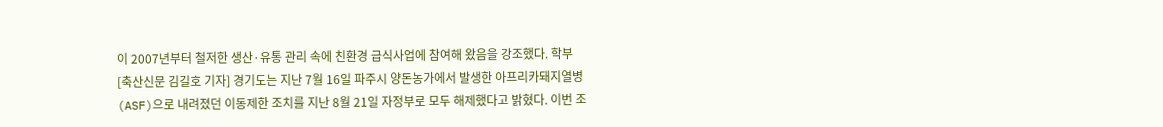이 2007년부터 철저한 생산·유통 관리 속에 친환경 급식사업에 참여해 왔음을 강조했다. 학부
[축산신문 김길호 기자] 경기도는 지난 7월 16일 파주시 양돈농가에서 발생한 아프리카돼지열병(ASF)으로 내려졌던 이동제한 조치를 지난 8월 21일 자정부로 모두 해제했다고 밝혔다. 이번 조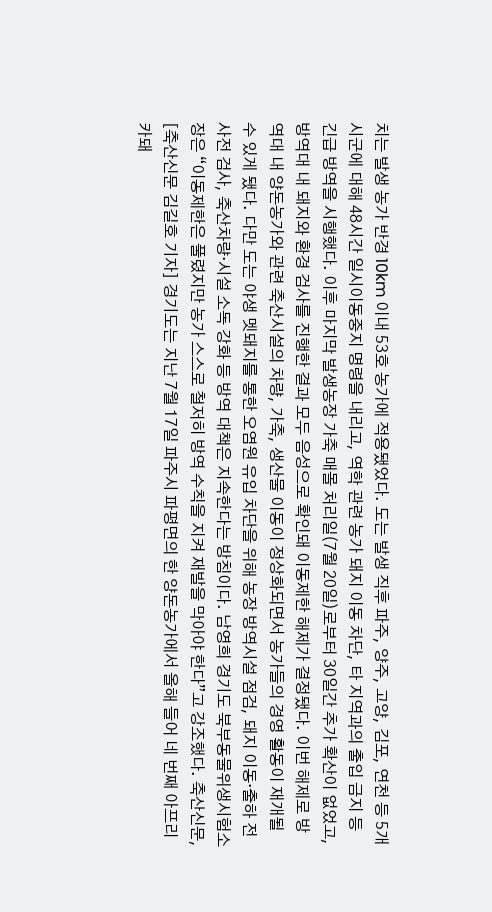치는 발생 농가 반경 10km 이내 53호 농가에 적용됐었다. 도는 발생 직후 파주, 양주, 고양, 김포, 연천 등 5개 시군에 대해 48시간 일시이동중지 명령을 내리고, 역학 관련 농가 돼지 이동 차단, 타 지역과의 출입 금지 등 긴급 방역을 시행했다. 이후 마지막 발생농장 가축 매몰 처리일(7월 20일)로부터 30일간 추가 확산이 없었고, 방역대 내 돼지와 환경 검사를 진행한 결과 모두 음성으로 확인돼 이동제한 해제가 결정됐다. 이번 해제로 방역대 내 양돈농가와 관련 축산시설의 차량, 가축, 생산물 이동이 정상화되면서 농가들의 경영 활동이 재개될 수 있게 됐다. 다만 도는 야생 멧돼지를 통한 오염원 유입 차단을 위해 농장 방역시설 점검, 돼지 이동·출하 전 사전 검사, 축산차량·시설 소독 강화 등 방역 대책은 지속한다는 방침이다. 남영희 경기도 북부동물위생시험소장은 “이동제한은 풀렸지만 농가 스스로 철저히 방역 수칙을 지켜 재발을 막아야 한다”고 강조했다. 축산신문,
[축산신문 김길호 기자] 경기도는 지난 7월 17일 파주시 파평면의 한 양돈농가에서 올해 들어 네 번째 아프리카돼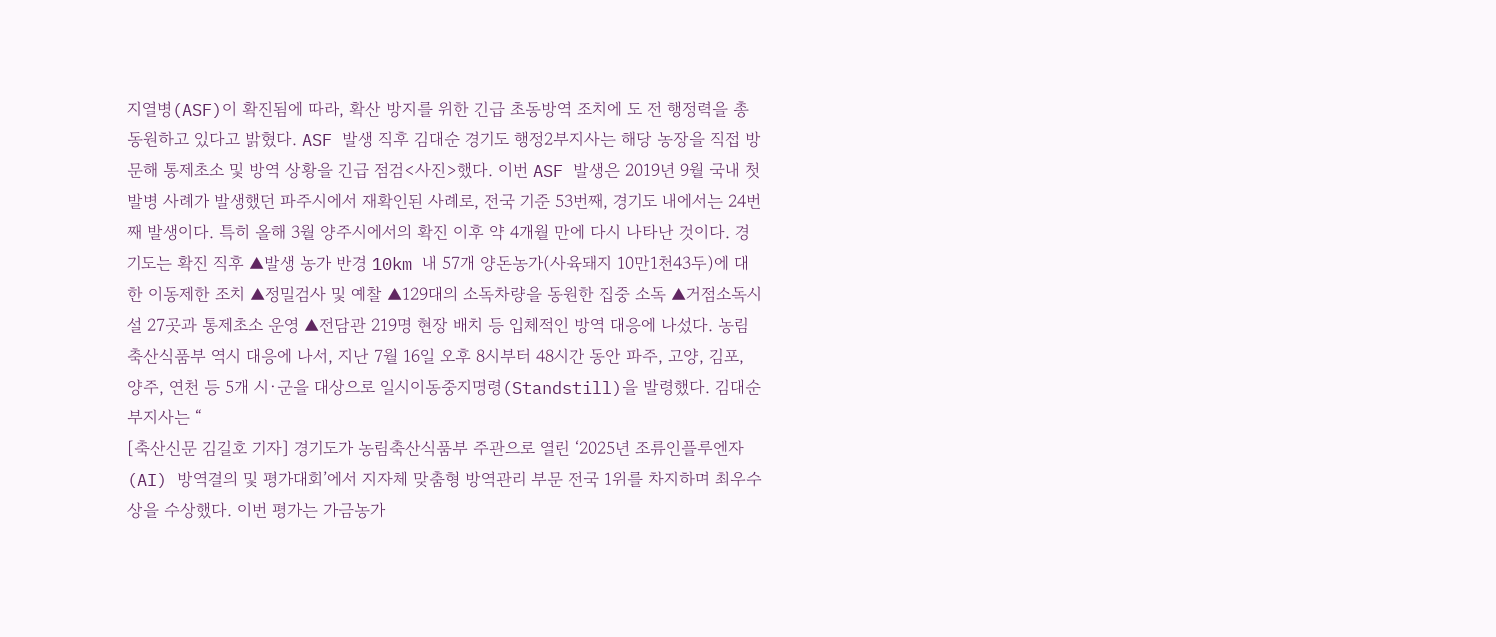지열병(ASF)이 확진됨에 따라, 확산 방지를 위한 긴급 초동방역 조치에 도 전 행정력을 총동원하고 있다고 밝혔다. ASF 발생 직후 김대순 경기도 행정2부지사는 해당 농장을 직접 방문해 통제초소 및 방역 상황을 긴급 점검<사진>했다. 이번 ASF 발생은 2019년 9월 국내 첫 발병 사례가 발생했던 파주시에서 재확인된 사례로, 전국 기준 53번째, 경기도 내에서는 24번째 발생이다. 특히 올해 3월 양주시에서의 확진 이후 약 4개월 만에 다시 나타난 것이다. 경기도는 확진 직후 ▲발생 농가 반경 10km 내 57개 양돈농가(사육돼지 10만1천43두)에 대한 이동제한 조치 ▲정밀검사 및 예찰 ▲129대의 소독차량을 동원한 집중 소독 ▲거점소독시설 27곳과 통제초소 운영 ▲전담관 219명 현장 배치 등 입체적인 방역 대응에 나섰다. 농림축산식품부 역시 대응에 나서, 지난 7월 16일 오후 8시부터 48시간 동안 파주, 고양, 김포, 양주, 연천 등 5개 시·군을 대상으로 일시이동중지명령(Standstill)을 발령했다. 김대순 부지사는 “
[축산신문 김길호 기자] 경기도가 농림축산식품부 주관으로 열린 ‘2025년 조류인플루엔자(AI) 방역결의 및 평가대회’에서 지자체 맞춤형 방역관리 부문 전국 1위를 차지하며 최우수상을 수상했다. 이번 평가는 가금농가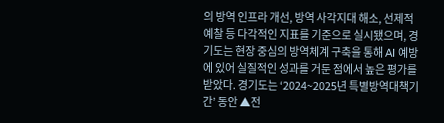의 방역 인프라 개선, 방역 사각지대 해소, 선제적 예찰 등 다각적인 지표를 기준으로 실시됐으며, 경기도는 현장 중심의 방역체계 구축을 통해 AI 예방에 있어 실질적인 성과를 거둔 점에서 높은 평가를 받았다. 경기도는 ‘2024~2025년 특별방역대책기간’ 동안 ▲전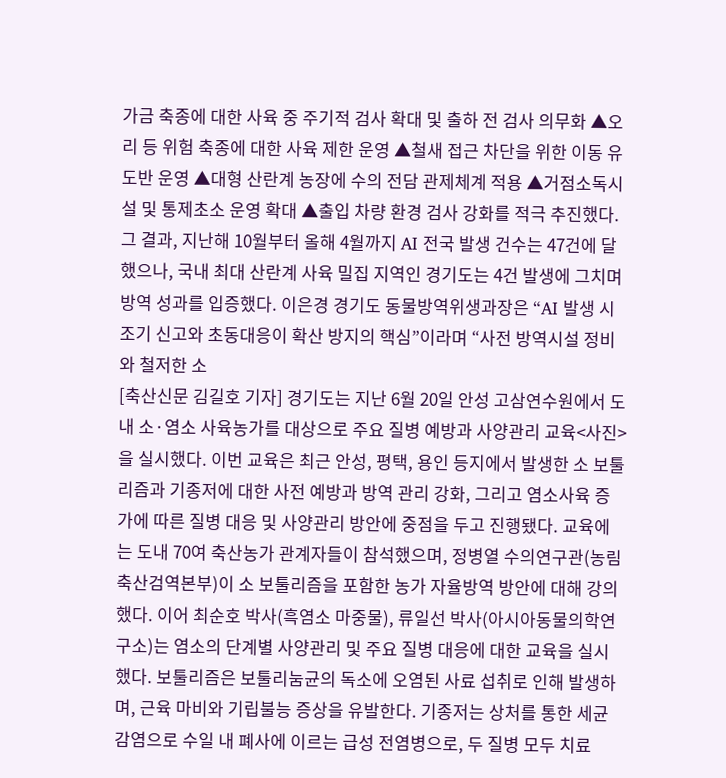가금 축종에 대한 사육 중 주기적 검사 확대 및 출하 전 검사 의무화 ▲오리 등 위험 축종에 대한 사육 제한 운영 ▲철새 접근 차단을 위한 이동 유도반 운영 ▲대형 산란계 농장에 수의 전담 관제체계 적용 ▲거점소독시설 및 통제초소 운영 확대 ▲출입 차량 환경 검사 강화를 적극 추진했다. 그 결과, 지난해 10월부터 올해 4월까지 AI 전국 발생 건수는 47건에 달했으나, 국내 최대 산란계 사육 밀집 지역인 경기도는 4건 발생에 그치며 방역 성과를 입증했다. 이은경 경기도 동물방역위생과장은 “AI 발생 시 조기 신고와 초동대응이 확산 방지의 핵심”이라며 “사전 방역시설 정비와 철저한 소
[축산신문 김길호 기자] 경기도는 지난 6월 20일 안성 고삼연수원에서 도내 소·염소 사육농가를 대상으로 주요 질병 예방과 사양관리 교육<사진>을 실시했다. 이번 교육은 최근 안성, 평택, 용인 등지에서 발생한 소 보툴리즘과 기종저에 대한 사전 예방과 방역 관리 강화, 그리고 염소사육 증가에 따른 질병 대응 및 사양관리 방안에 중점을 두고 진행됐다. 교육에는 도내 70여 축산농가 관계자들이 참석했으며, 정병열 수의연구관(농림축산검역본부)이 소 보툴리즘을 포함한 농가 자율방역 방안에 대해 강의했다. 이어 최순호 박사(흑염소 마중물), 류일선 박사(아시아동물의학연구소)는 염소의 단계별 사양관리 및 주요 질병 대응에 대한 교육을 실시했다. 보툴리즘은 보툴리눔균의 독소에 오염된 사료 섭취로 인해 발생하며, 근육 마비와 기립불능 증상을 유발한다. 기종저는 상처를 통한 세균 감염으로 수일 내 폐사에 이르는 급성 전염병으로, 두 질병 모두 치료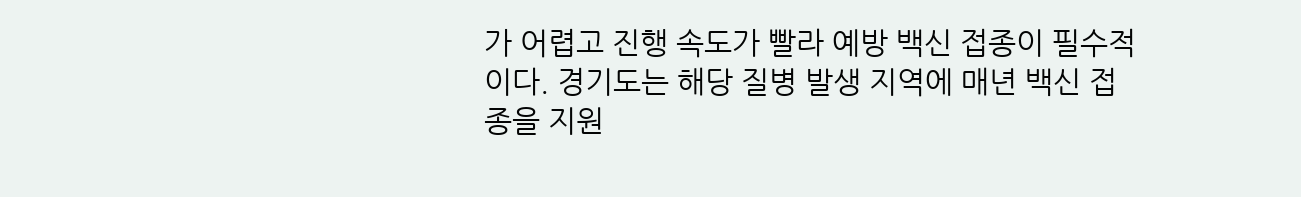가 어렵고 진행 속도가 빨라 예방 백신 접종이 필수적이다. 경기도는 해당 질병 발생 지역에 매년 백신 접종을 지원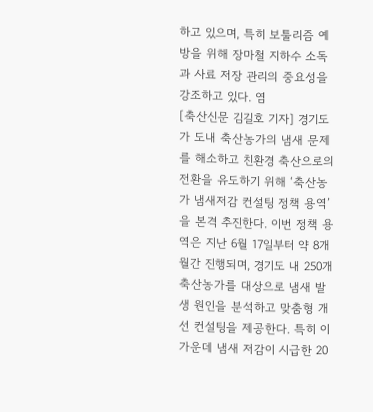하고 있으며, 특히 보툴리즘 예방을 위해 장마철 지하수 소독과 사료 저장 관리의 중요성을 강조하고 있다. 염
[축산신문 김길호 기자] 경기도가 도내 축산농가의 냄새 문제를 해소하고 친환경 축산으로의 전환을 유도하기 위해 ‘축산농가 냄새저감 컨설팅 정책 용역’을 본격 추진한다. 이번 정책 용역은 지난 6월 17일부터 약 8개월간 진행되며, 경기도 내 250개 축산농가를 대상으로 냄새 발생 원인을 분석하고 맞춤형 개선 컨설팅을 제공한다. 특히 이 가운데 냄새 저감이 시급한 20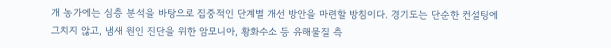개 농가에는 심층 분석을 바탕으로 집중적인 단계별 개선 방안을 마련할 방침이다. 경기도는 단순한 컨설팅에 그치지 않고, 냄새 원인 진단을 위한 암모니아, 황화수소 등 유해물질 측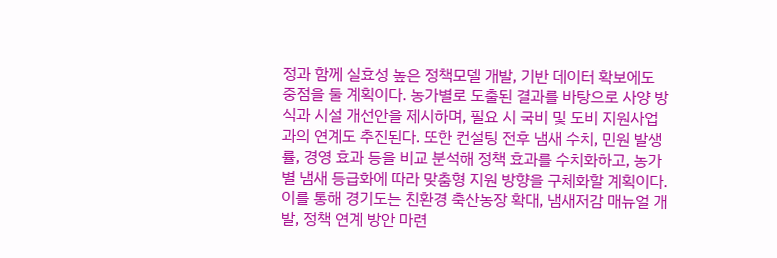정과 함께 실효성 높은 정책모델 개발, 기반 데이터 확보에도 중점을 둘 계획이다. 농가별로 도출된 결과를 바탕으로 사양 방식과 시설 개선안을 제시하며, 필요 시 국비 및 도비 지원사업과의 연계도 추진된다. 또한 컨설팅 전후 냄새 수치, 민원 발생률, 경영 효과 등을 비교 분석해 정책 효과를 수치화하고, 농가별 냄새 등급화에 따라 맞춤형 지원 방향을 구체화할 계획이다. 이를 통해 경기도는 친환경 축산농장 확대, 냄새저감 매뉴얼 개발, 정책 연계 방안 마련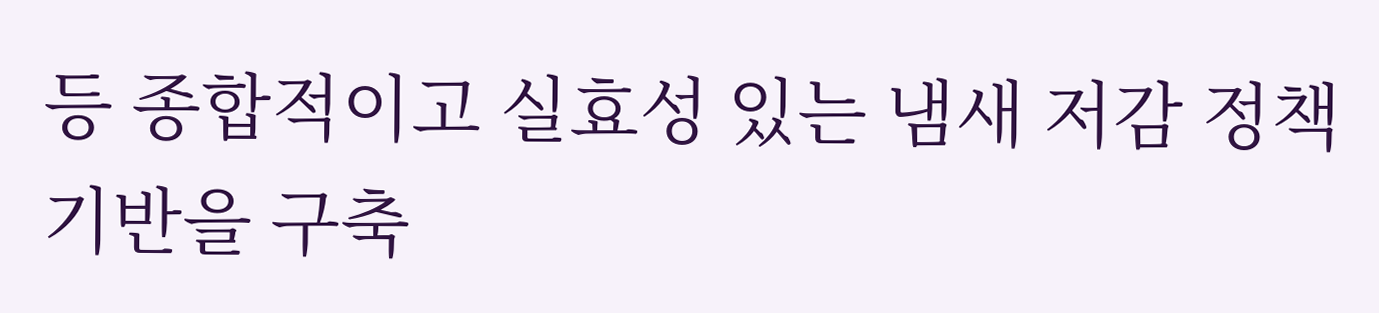등 종합적이고 실효성 있는 냄새 저감 정책 기반을 구축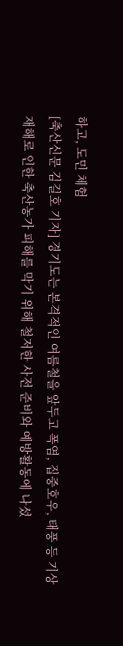하고, 도민 체험
[축산신문 김길호 기자] 경기도는 본격적인 여름철을 앞두고 폭염, 집중호우, 태풍 등 기상재해로 인한 축산농가 피해를 막기 위해 철저한 사전 준비와 예방활동에 나섰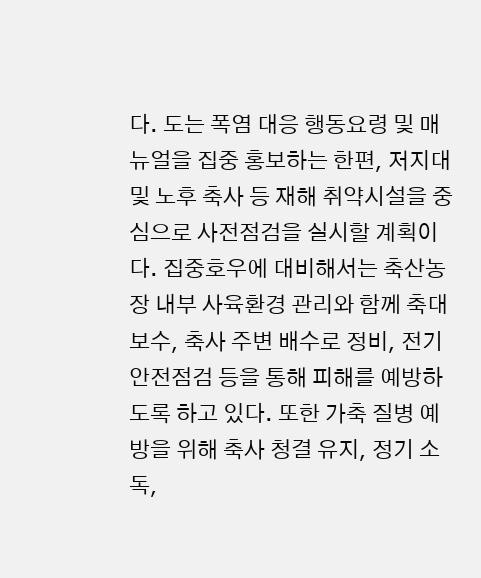다. 도는 폭염 대응 행동요령 및 매뉴얼을 집중 홍보하는 한편, 저지대 및 노후 축사 등 재해 취약시설을 중심으로 사전점검을 실시할 계획이다. 집중호우에 대비해서는 축산농장 내부 사육환경 관리와 함께 축대 보수, 축사 주변 배수로 정비, 전기 안전점검 등을 통해 피해를 예방하도록 하고 있다. 또한 가축 질병 예방을 위해 축사 청결 유지, 정기 소독,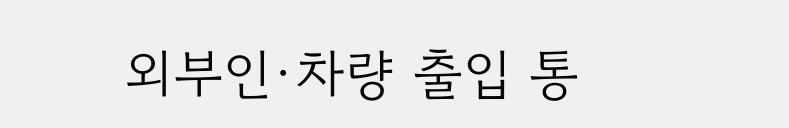외부인·차량 출입 통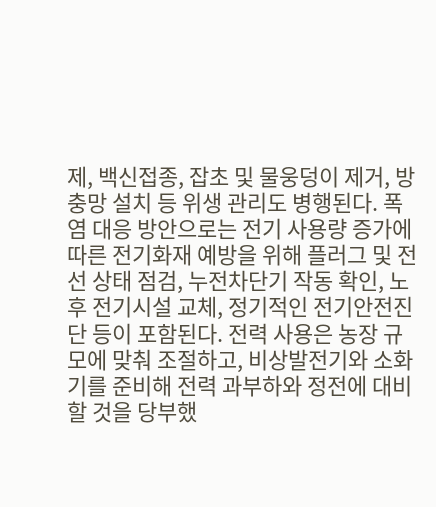제, 백신접종, 잡초 및 물웅덩이 제거, 방충망 설치 등 위생 관리도 병행된다. 폭염 대응 방안으로는 전기 사용량 증가에 따른 전기화재 예방을 위해 플러그 및 전선 상태 점검, 누전차단기 작동 확인, 노후 전기시설 교체, 정기적인 전기안전진단 등이 포함된다. 전력 사용은 농장 규모에 맞춰 조절하고, 비상발전기와 소화기를 준비해 전력 과부하와 정전에 대비할 것을 당부했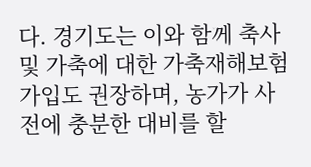다. 경기도는 이와 함께 축사 및 가축에 대한 가축재해보험 가입도 권장하며, 농가가 사전에 충분한 대비를 할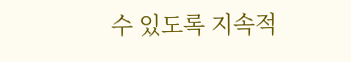수 있도록 지속적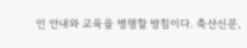인 안내와 교육을 병행할 방침이다. 축산신문,